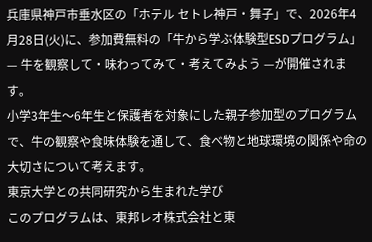兵庫県神戸市垂水区の「ホテル セトレ神戸・舞子」で、2026年4月28日(火)に、参加費無料の「牛から学ぶ体験型ESDプログラム」— 牛を観察して・味わってみて・考えてみよう —が開催されます。
小学3年生〜6年生と保護者を対象にした親子参加型のプログラムで、牛の観察や食味体験を通して、食べ物と地球環境の関係や命の大切さについて考えます。
東京大学との共同研究から生まれた学び
このプログラムは、東邦レオ株式会社と東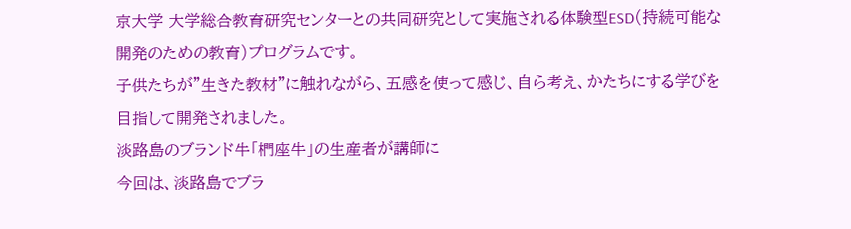京大学 大学総合教育研究センターとの共同研究として実施される体験型ESD(持続可能な開発のための教育)プログラムです。
子供たちが"生きた教材"に触れながら、五感を使って感じ、自ら考え、かたちにする学びを目指して開発されました。
淡路島のブランド牛「椚座牛」の生産者が講師に
今回は、淡路島でブラ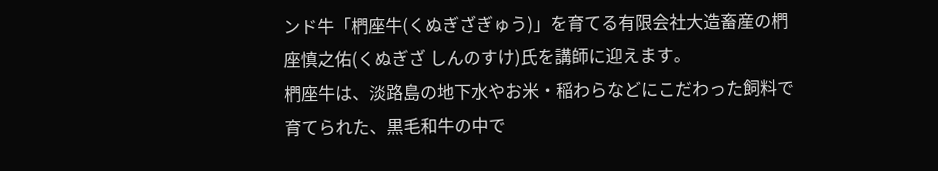ンド牛「椚座牛(くぬぎざぎゅう)」を育てる有限会社大造畜産の椚座慎之佑(くぬぎざ しんのすけ)氏を講師に迎えます。
椚座牛は、淡路島の地下水やお米・稲わらなどにこだわった飼料で育てられた、黒毛和牛の中で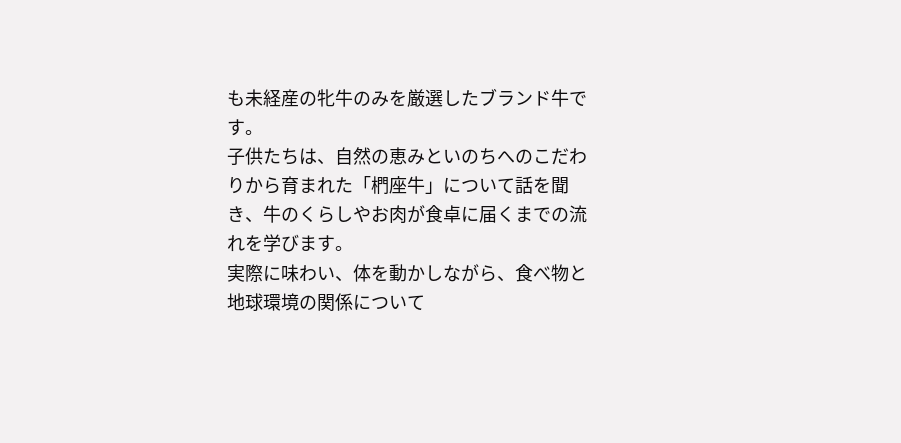も未経産の牝牛のみを厳選したブランド牛です。
子供たちは、自然の恵みといのちへのこだわりから育まれた「椚座牛」について話を聞き、牛のくらしやお肉が食卓に届くまでの流れを学びます。
実際に味わい、体を動かしながら、食べ物と地球環境の関係について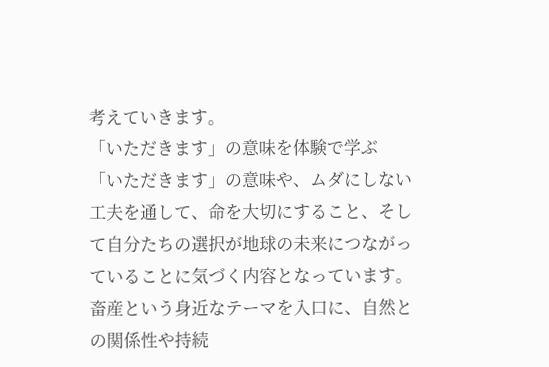考えていきます。
「いただきます」の意味を体験で学ぶ
「いただきます」の意味や、ムダにしない工夫を通して、命を大切にすること、そして自分たちの選択が地球の未来につながっていることに気づく内容となっています。
畜産という身近なテーマを入口に、自然との関係性や持続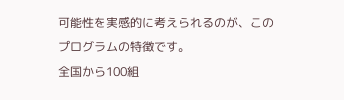可能性を実感的に考えられるのが、このプログラムの特徴です。
全国から100組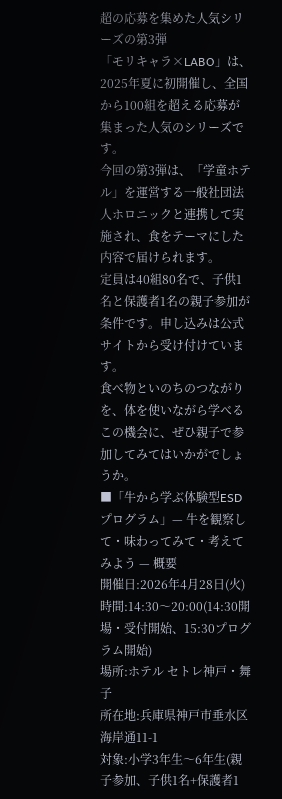超の応募を集めた人気シリーズの第3弾
「モリキャラ×LABO」は、2025年夏に初開催し、全国から100組を超える応募が集まった人気のシリーズです。
今回の第3弾は、「学童ホテル」を運営する一般社団法人ホロニックと連携して実施され、食をテーマにした内容で届けられます。
定員は40組80名で、子供1名と保護者1名の親子参加が条件です。申し込みは公式サイトから受け付けています。
食べ物といのちのつながりを、体を使いながら学べるこの機会に、ぜひ親子で参加してみてはいかがでしょうか。
■「牛から学ぶ体験型ESDプログラム」— 牛を観察して・味わってみて・考えてみよう — 概要
開催日:2026年4月28日(火)
時間:14:30〜20:00(14:30開場・受付開始、15:30プログラム開始)
場所:ホテル セトレ神戸・舞子
所在地:兵庫県神戸市垂水区海岸通11-1
対象:小学3年生〜6年生(親子参加、子供1名+保護者1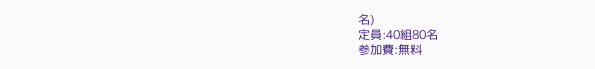名)
定員:40組80名
参加費:無料